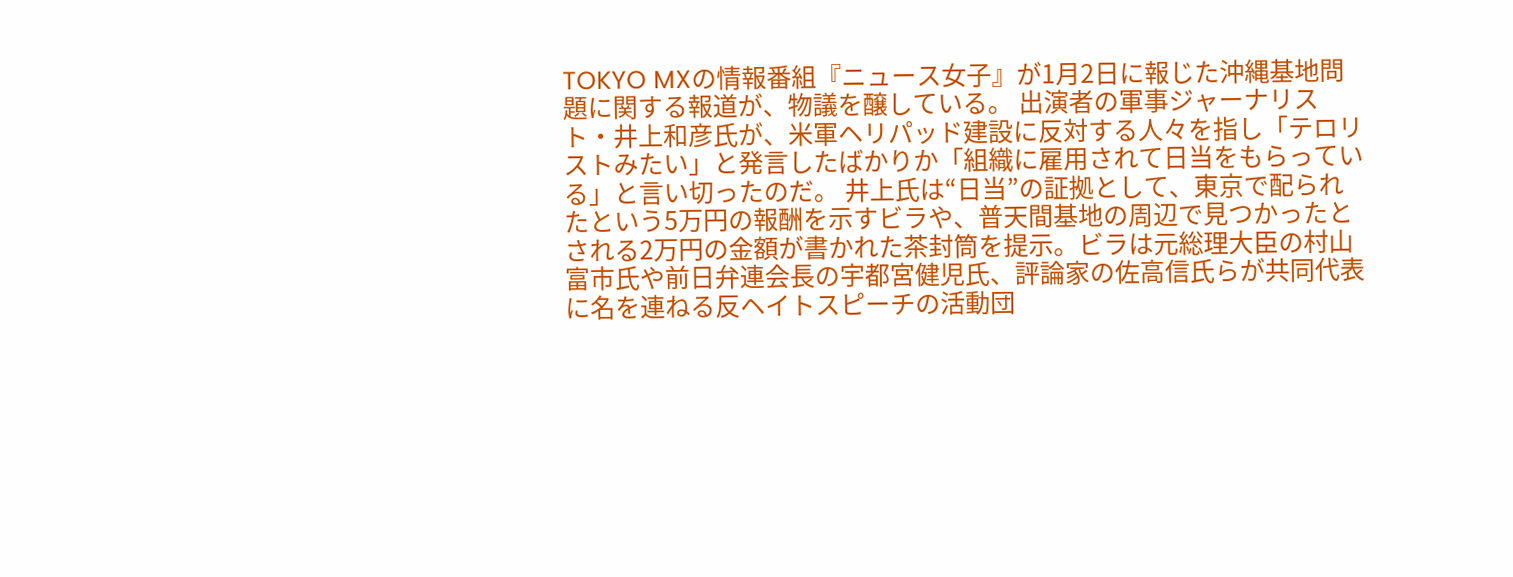TOKYO MXの情報番組『ニュース女子』が1月2日に報じた沖縄基地問題に関する報道が、物議を醸している。 出演者の軍事ジャーナリスト・井上和彦氏が、米軍ヘリパッド建設に反対する人々を指し「テロリストみたい」と発言したばかりか「組織に雇用されて日当をもらっている」と言い切ったのだ。 井上氏は“日当”の証拠として、東京で配られたという5万円の報酬を示すビラや、普天間基地の周辺で見つかったとされる2万円の金額が書かれた茶封筒を提示。ビラは元総理大臣の村山富市氏や前日弁連会長の宇都宮健児氏、評論家の佐高信氏らが共同代表に名を連ねる反ヘイトスピーチの活動団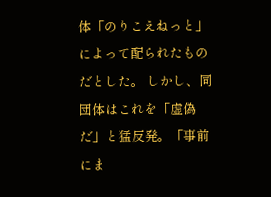体「のりこえねっと」によって配られたものだとした。 しかし、同団体はこれを「虚偽だ」と猛反発。「事前にま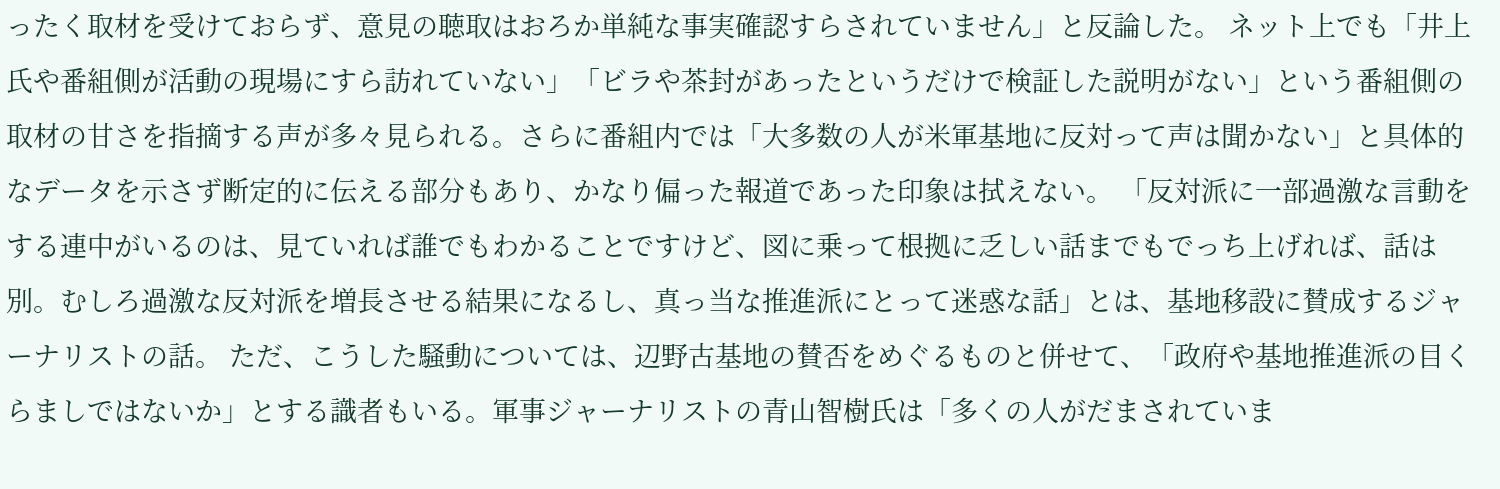ったく取材を受けておらず、意見の聴取はおろか単純な事実確認すらされていません」と反論した。 ネット上でも「井上氏や番組側が活動の現場にすら訪れていない」「ビラや茶封があったというだけで検証した説明がない」という番組側の取材の甘さを指摘する声が多々見られる。さらに番組内では「大多数の人が米軍基地に反対って声は聞かない」と具体的なデータを示さず断定的に伝える部分もあり、かなり偏った報道であった印象は拭えない。 「反対派に一部過激な言動をする連中がいるのは、見ていれば誰でもわかることですけど、図に乗って根拠に乏しい話までもでっち上げれば、話は別。むしろ過激な反対派を増長させる結果になるし、真っ当な推進派にとって迷惑な話」とは、基地移設に賛成するジャーナリストの話。 ただ、こうした騒動については、辺野古基地の賛否をめぐるものと併せて、「政府や基地推進派の目くらましではないか」とする識者もいる。軍事ジャーナリストの青山智樹氏は「多くの人がだまされていま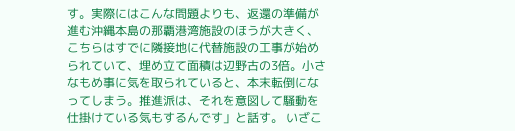す。実際にはこんな問題よりも、返還の準備が進む沖縄本島の那覇港湾施設のほうが大きく、こちらはすでに隣接地に代替施設の工事が始められていて、埋め立て面積は辺野古の3倍。小さなもめ事に気を取られていると、本末転倒になってしまう。推進派は、それを意図して騒動を仕掛けている気もするんです」と話す。 いざこ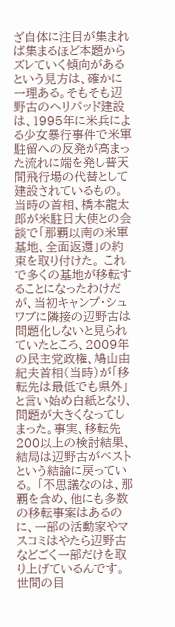ざ自体に注目が集まれば集まるほど本題からズレていく傾向があるという見方は、確かに一理ある。そもそも辺野古のヘリパッド建設は、1995年に米兵による少女暴行事件で米軍駐留への反発が高まった流れに端を発し普天間飛行場の代替として建設されているもの。当時の首相、橋本龍太郎が米駐日大使との会談で「那覇以南の米軍基地、全面返還」の約束を取り付けた。 これで多くの基地が移転することになったわけだが、当初キャンプ・シュワブに隣接の辺野古は問題化しないと見られていたところ、2009年の民主党政権、鳩山由紀夫首相(当時)が「移転先は最低でも県外」と言い始め白紙となり、問題が大きくなってしまった。事実、移転先200以上の検討結果、結局は辺野古がベストという結論に戻っている。 「不思議なのは、那覇を含め、他にも多数の移転事案はあるのに、一部の活動家やマスコミはやたら辺野古などごく一部だけを取り上げているんです。世間の目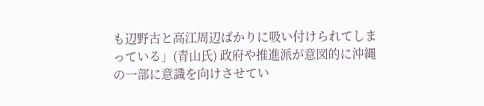も辺野古と高江周辺ばかりに吸い付けられてしまっている」(青山氏) 政府や推進派が意図的に沖縄の一部に意識を向けさせてい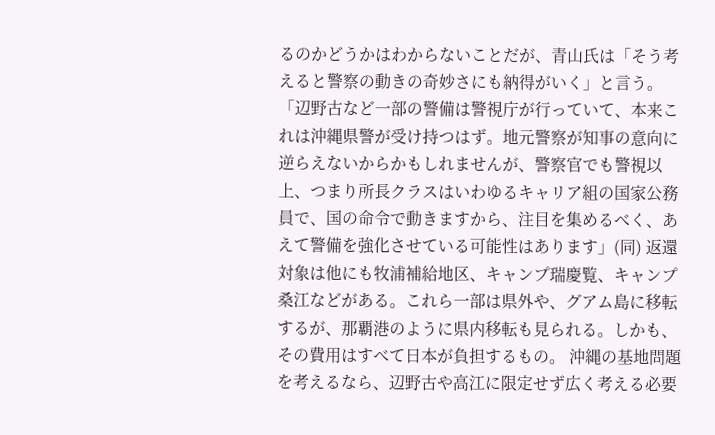るのかどうかはわからないことだが、青山氏は「そう考えると警察の動きの奇妙さにも納得がいく」と言う。 「辺野古など一部の警備は警視庁が行っていて、本来これは沖縄県警が受け持つはず。地元警察が知事の意向に逆らえないからかもしれませんが、警察官でも警視以上、つまり所長クラスはいわゆるキャリア組の国家公務員で、国の命令で動きますから、注目を集めるべく、あえて警備を強化させている可能性はあります」(同) 返還対象は他にも牧浦補給地区、キャンプ瑞慶覧、キャンプ桑江などがある。これら一部は県外や、グアム島に移転するが、那覇港のように県内移転も見られる。しかも、その費用はすべて日本が負担するもの。 沖縄の基地問題を考えるなら、辺野古や高江に限定せず広く考える必要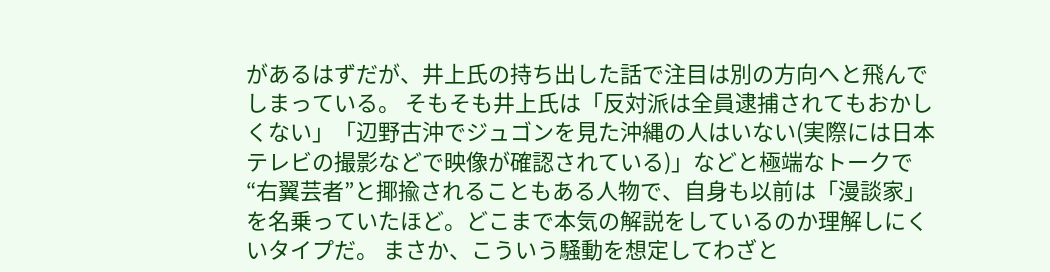があるはずだが、井上氏の持ち出した話で注目は別の方向へと飛んでしまっている。 そもそも井上氏は「反対派は全員逮捕されてもおかしくない」「辺野古沖でジュゴンを見た沖縄の人はいない(実際には日本テレビの撮影などで映像が確認されている)」などと極端なトークで“右翼芸者”と揶揄されることもある人物で、自身も以前は「漫談家」を名乗っていたほど。どこまで本気の解説をしているのか理解しにくいタイプだ。 まさか、こういう騒動を想定してわざと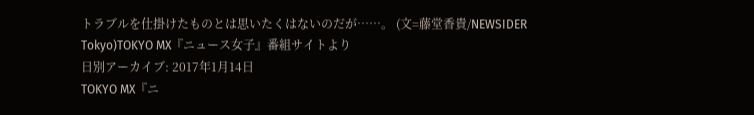トラブルを仕掛けたものとは思いたくはないのだが……。 (文=藤堂香貴/NEWSIDER Tokyo)TOKYO MX『ニュース女子』番組サイトより
日別アーカイブ: 2017年1月14日
TOKYO MX『ニ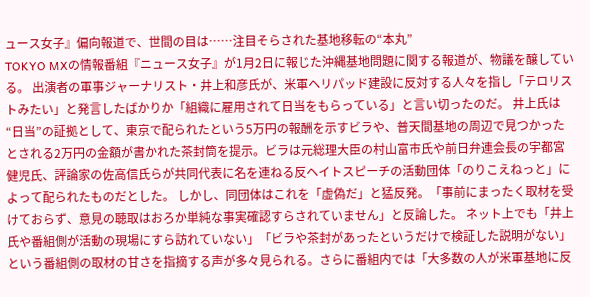ュース女子』偏向報道で、世間の目は……注目そらされた基地移転の“本丸”
TOKYO MXの情報番組『ニュース女子』が1月2日に報じた沖縄基地問題に関する報道が、物議を醸している。 出演者の軍事ジャーナリスト・井上和彦氏が、米軍ヘリパッド建設に反対する人々を指し「テロリストみたい」と発言したばかりか「組織に雇用されて日当をもらっている」と言い切ったのだ。 井上氏は“日当”の証拠として、東京で配られたという5万円の報酬を示すビラや、普天間基地の周辺で見つかったとされる2万円の金額が書かれた茶封筒を提示。ビラは元総理大臣の村山富市氏や前日弁連会長の宇都宮健児氏、評論家の佐高信氏らが共同代表に名を連ねる反ヘイトスピーチの活動団体「のりこえねっと」によって配られたものだとした。 しかし、同団体はこれを「虚偽だ」と猛反発。「事前にまったく取材を受けておらず、意見の聴取はおろか単純な事実確認すらされていません」と反論した。 ネット上でも「井上氏や番組側が活動の現場にすら訪れていない」「ビラや茶封があったというだけで検証した説明がない」という番組側の取材の甘さを指摘する声が多々見られる。さらに番組内では「大多数の人が米軍基地に反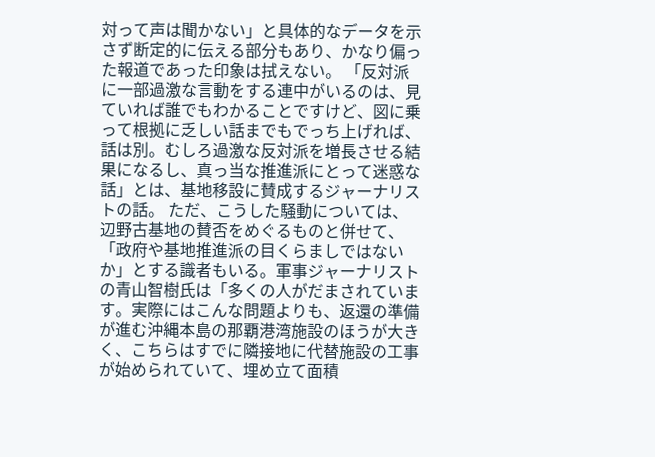対って声は聞かない」と具体的なデータを示さず断定的に伝える部分もあり、かなり偏った報道であった印象は拭えない。 「反対派に一部過激な言動をする連中がいるのは、見ていれば誰でもわかることですけど、図に乗って根拠に乏しい話までもでっち上げれば、話は別。むしろ過激な反対派を増長させる結果になるし、真っ当な推進派にとって迷惑な話」とは、基地移設に賛成するジャーナリストの話。 ただ、こうした騒動については、辺野古基地の賛否をめぐるものと併せて、「政府や基地推進派の目くらましではないか」とする識者もいる。軍事ジャーナリストの青山智樹氏は「多くの人がだまされています。実際にはこんな問題よりも、返還の準備が進む沖縄本島の那覇港湾施設のほうが大きく、こちらはすでに隣接地に代替施設の工事が始められていて、埋め立て面積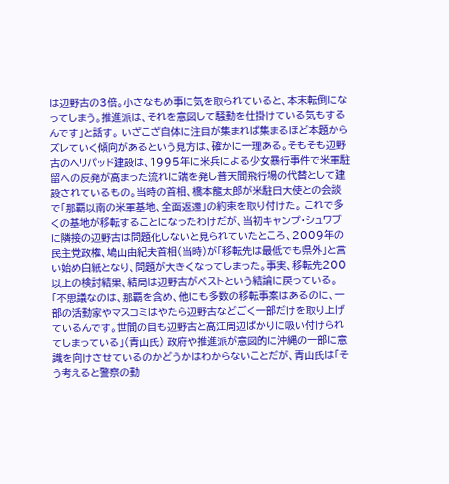は辺野古の3倍。小さなもめ事に気を取られていると、本末転倒になってしまう。推進派は、それを意図して騒動を仕掛けている気もするんです」と話す。 いざこざ自体に注目が集まれば集まるほど本題からズレていく傾向があるという見方は、確かに一理ある。そもそも辺野古のヘリパッド建設は、1995年に米兵による少女暴行事件で米軍駐留への反発が高まった流れに端を発し普天間飛行場の代替として建設されているもの。当時の首相、橋本龍太郎が米駐日大使との会談で「那覇以南の米軍基地、全面返還」の約束を取り付けた。 これで多くの基地が移転することになったわけだが、当初キャンプ・シュワブに隣接の辺野古は問題化しないと見られていたところ、2009年の民主党政権、鳩山由紀夫首相(当時)が「移転先は最低でも県外」と言い始め白紙となり、問題が大きくなってしまった。事実、移転先200以上の検討結果、結局は辺野古がベストという結論に戻っている。 「不思議なのは、那覇を含め、他にも多数の移転事案はあるのに、一部の活動家やマスコミはやたら辺野古などごく一部だけを取り上げているんです。世間の目も辺野古と高江周辺ばかりに吸い付けられてしまっている」(青山氏) 政府や推進派が意図的に沖縄の一部に意識を向けさせているのかどうかはわからないことだが、青山氏は「そう考えると警察の動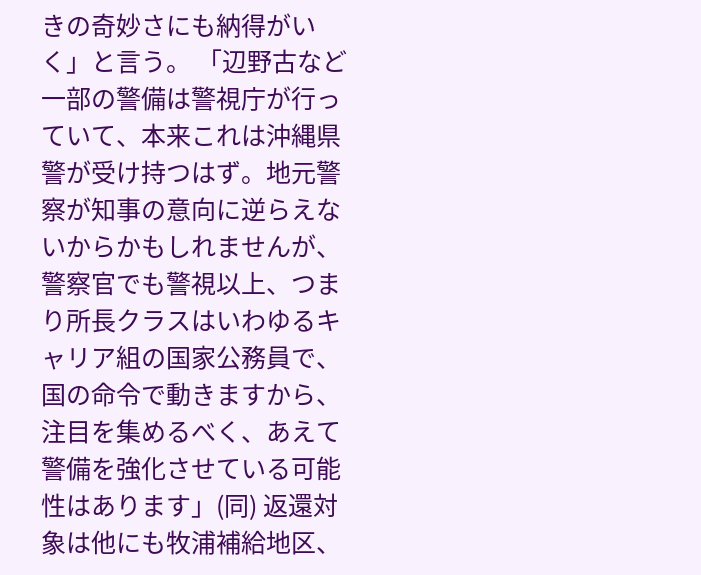きの奇妙さにも納得がいく」と言う。 「辺野古など一部の警備は警視庁が行っていて、本来これは沖縄県警が受け持つはず。地元警察が知事の意向に逆らえないからかもしれませんが、警察官でも警視以上、つまり所長クラスはいわゆるキャリア組の国家公務員で、国の命令で動きますから、注目を集めるべく、あえて警備を強化させている可能性はあります」(同) 返還対象は他にも牧浦補給地区、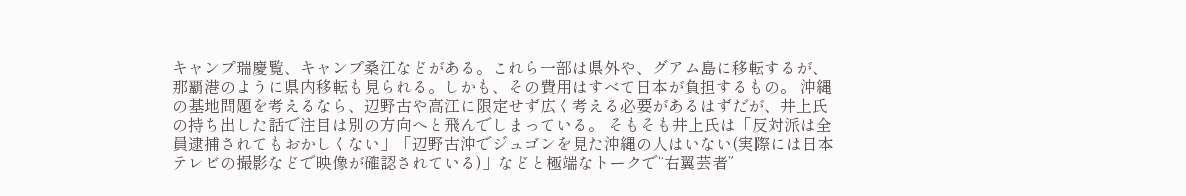キャンプ瑞慶覧、キャンプ桑江などがある。これら一部は県外や、グアム島に移転するが、那覇港のように県内移転も見られる。しかも、その費用はすべて日本が負担するもの。 沖縄の基地問題を考えるなら、辺野古や高江に限定せず広く考える必要があるはずだが、井上氏の持ち出した話で注目は別の方向へと飛んでしまっている。 そもそも井上氏は「反対派は全員逮捕されてもおかしくない」「辺野古沖でジュゴンを見た沖縄の人はいない(実際には日本テレビの撮影などで映像が確認されている)」などと極端なトークで“右翼芸者”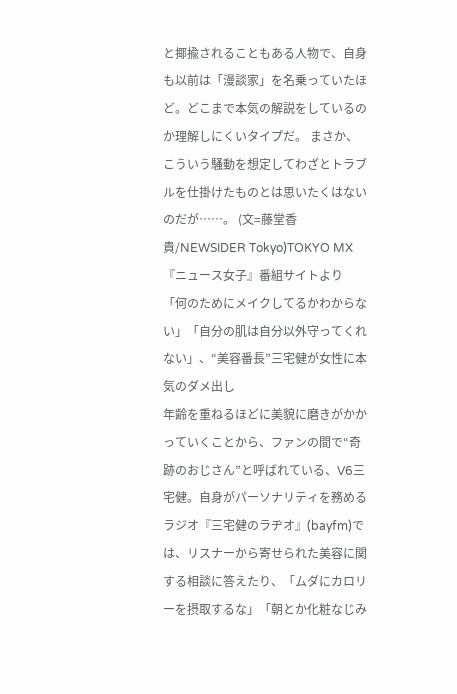と揶揄されることもある人物で、自身も以前は「漫談家」を名乗っていたほど。どこまで本気の解説をしているのか理解しにくいタイプだ。 まさか、こういう騒動を想定してわざとトラブルを仕掛けたものとは思いたくはないのだが……。 (文=藤堂香貴/NEWSIDER Tokyo)TOKYO MX『ニュース女子』番組サイトより
「何のためにメイクしてるかわからない」「自分の肌は自分以外守ってくれない」、“美容番長”三宅健が女性に本気のダメ出し
年齢を重ねるほどに美貌に磨きがかかっていくことから、ファンの間で“奇跡のおじさん”と呼ばれている、V6三宅健。自身がパーソナリティを務めるラジオ『三宅健のラヂオ』(bayfm)では、リスナーから寄せられた美容に関する相談に答えたり、「ムダにカロリーを摂取するな」「朝とか化粧なじみ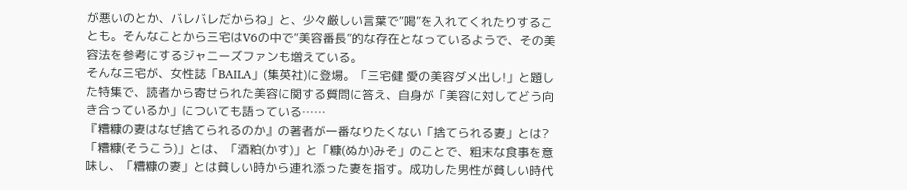が悪いのとか、バレバレだからね」と、少々厳しい言葉で“喝”を入れてくれたりすることも。そんなことから三宅はV6の中で“美容番長”的な存在となっているようで、その美容法を参考にするジャニーズファンも増えている。
そんな三宅が、女性誌「BAILA」(集英社)に登場。「三宅健 愛の美容ダメ出し!」と題した特集で、読者から寄せられた美容に関する質問に答え、自身が「美容に対してどう向き合っているか」についても語っている……
『糟糠の妻はなぜ捨てられるのか』の著者が一番なりたくない「捨てられる妻」とは?
「糟糠(そうこう)」とは、「酒粕(かす)」と「糠(ぬか)みそ」のことで、粗末な食事を意味し、「糟糠の妻」とは貧しい時から連れ添った妻を指す。成功した男性が貧しい時代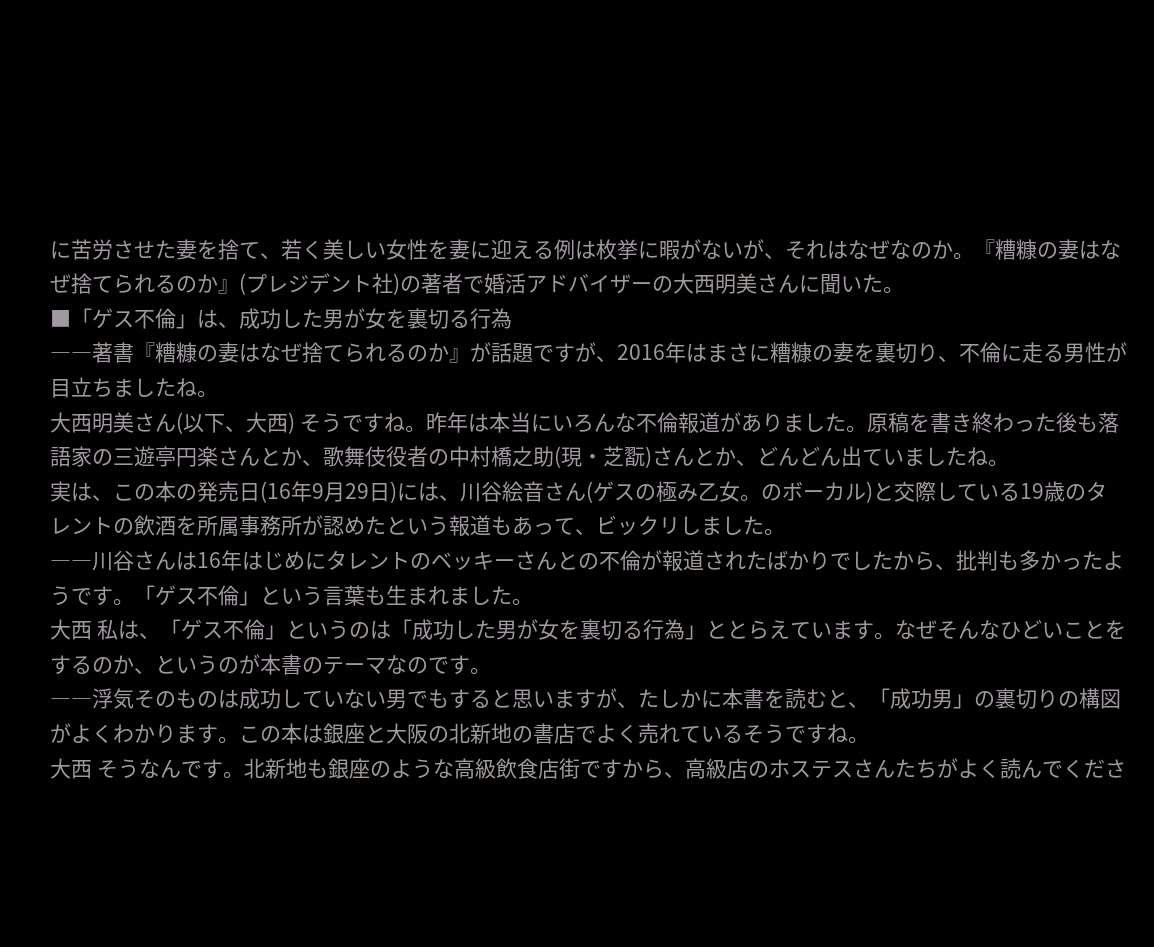に苦労させた妻を捨て、若く美しい女性を妻に迎える例は枚挙に暇がないが、それはなぜなのか。『糟糠の妻はなぜ捨てられるのか』(プレジデント社)の著者で婚活アドバイザーの大西明美さんに聞いた。
■「ゲス不倫」は、成功した男が女を裏切る行為
――著書『糟糠の妻はなぜ捨てられるのか』が話題ですが、2016年はまさに糟糠の妻を裏切り、不倫に走る男性が目立ちましたね。
大西明美さん(以下、大西) そうですね。昨年は本当にいろんな不倫報道がありました。原稿を書き終わった後も落語家の三遊亭円楽さんとか、歌舞伎役者の中村橋之助(現・芝翫)さんとか、どんどん出ていましたね。
実は、この本の発売日(16年9月29日)には、川谷絵音さん(ゲスの極み乙女。のボーカル)と交際している19歳のタレントの飲酒を所属事務所が認めたという報道もあって、ビックリしました。
――川谷さんは16年はじめにタレントのベッキーさんとの不倫が報道されたばかりでしたから、批判も多かったようです。「ゲス不倫」という言葉も生まれました。
大西 私は、「ゲス不倫」というのは「成功した男が女を裏切る行為」ととらえています。なぜそんなひどいことをするのか、というのが本書のテーマなのです。
――浮気そのものは成功していない男でもすると思いますが、たしかに本書を読むと、「成功男」の裏切りの構図がよくわかります。この本は銀座と大阪の北新地の書店でよく売れているそうですね。
大西 そうなんです。北新地も銀座のような高級飲食店街ですから、高級店のホステスさんたちがよく読んでくださ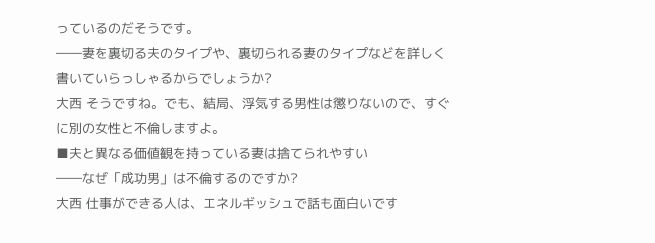っているのだそうです。
――妻を裏切る夫のタイプや、裏切られる妻のタイプなどを詳しく書いていらっしゃるからでしょうか?
大西 そうですね。でも、結局、浮気する男性は懲りないので、すぐに別の女性と不倫しますよ。
■夫と異なる価値観を持っている妻は捨てられやすい
――なぜ「成功男」は不倫するのですか?
大西 仕事ができる人は、エネルギッシュで話も面白いです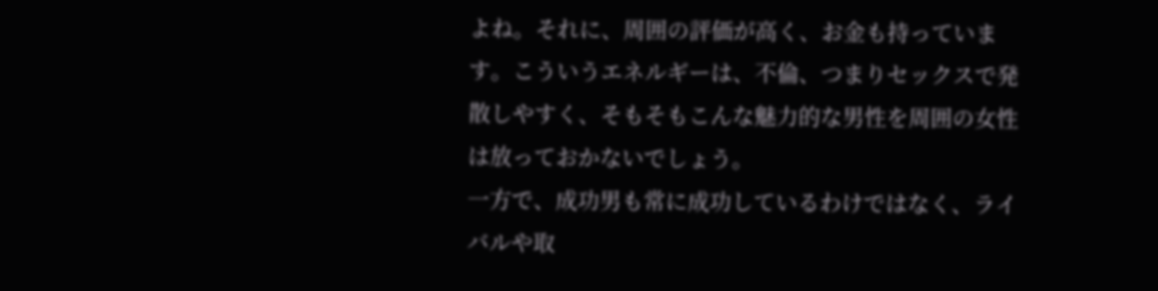よね。それに、周囲の評価が高く、お金も持っています。こういうエネルギーは、不倫、つまりセックスで発散しやすく、そもそもこんな魅力的な男性を周囲の女性は放っておかないでしょう。
一方で、成功男も常に成功しているわけではなく、ライバルや取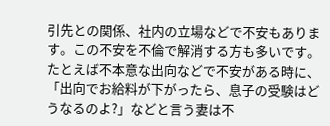引先との関係、社内の立場などで不安もあります。この不安を不倫で解消する方も多いです。たとえば不本意な出向などで不安がある時に、「出向でお給料が下がったら、息子の受験はどうなるのよ?」などと言う妻は不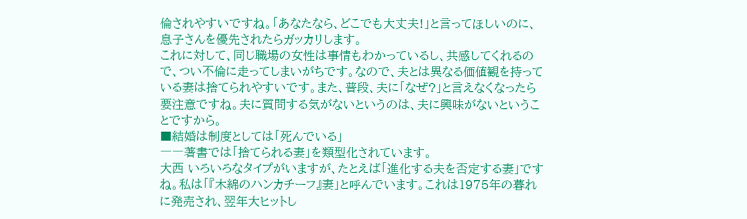倫されやすいですね。「あなたなら、どこでも大丈夫!」と言ってほしいのに、息子さんを優先されたらガッカリします。
これに対して、同じ職場の女性は事情もわかっているし、共感してくれるので、つい不倫に走ってしまいがちです。なので、夫とは異なる価値観を持っている妻は捨てられやすいです。また、普段、夫に「なぜ?」と言えなくなったら要注意ですね。夫に質問する気がないというのは、夫に興味がないということですから。
■結婚は制度としては「死んでいる」
――著書では「捨てられる妻」を類型化されています。
大西 いろいろなタイプがいますが、たとえば「進化する夫を否定する妻」ですね。私は「『木綿のハンカチーフ』妻」と呼んでいます。これは1975年の暮れに発売され、翌年大ヒットし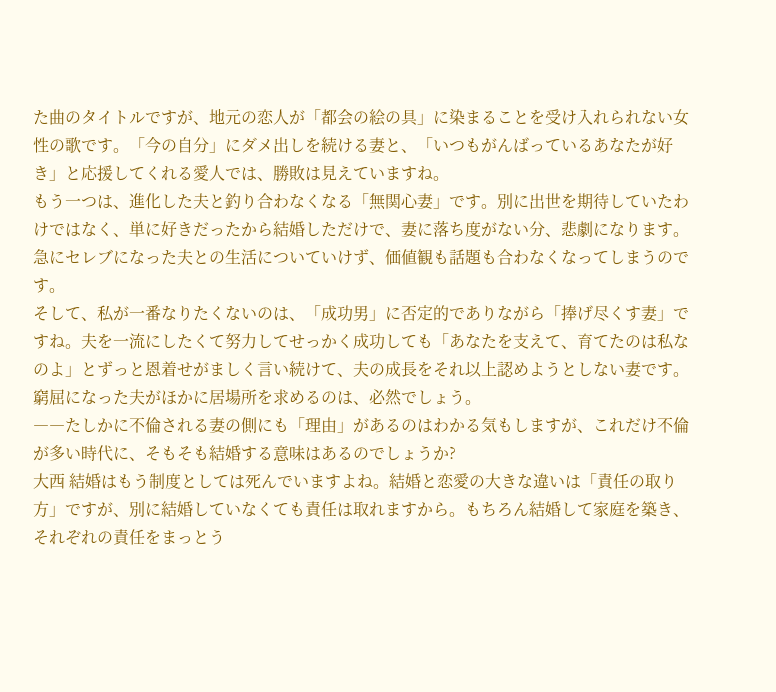た曲のタイトルですが、地元の恋人が「都会の絵の具」に染まることを受け入れられない女性の歌です。「今の自分」にダメ出しを続ける妻と、「いつもがんばっているあなたが好き」と応援してくれる愛人では、勝敗は見えていますね。
もう一つは、進化した夫と釣り合わなくなる「無関心妻」です。別に出世を期待していたわけではなく、単に好きだったから結婚しただけで、妻に落ち度がない分、悲劇になります。急にセレブになった夫との生活についていけず、価値観も話題も合わなくなってしまうのです。
そして、私が一番なりたくないのは、「成功男」に否定的でありながら「捧げ尽くす妻」ですね。夫を一流にしたくて努力してせっかく成功しても「あなたを支えて、育てたのは私なのよ」とずっと恩着せがましく言い続けて、夫の成長をそれ以上認めようとしない妻です。窮屈になった夫がほかに居場所を求めるのは、必然でしょう。
――たしかに不倫される妻の側にも「理由」があるのはわかる気もしますが、これだけ不倫が多い時代に、そもそも結婚する意味はあるのでしょうか?
大西 結婚はもう制度としては死んでいますよね。結婚と恋愛の大きな違いは「責任の取り方」ですが、別に結婚していなくても責任は取れますから。もちろん結婚して家庭を築き、それぞれの責任をまっとう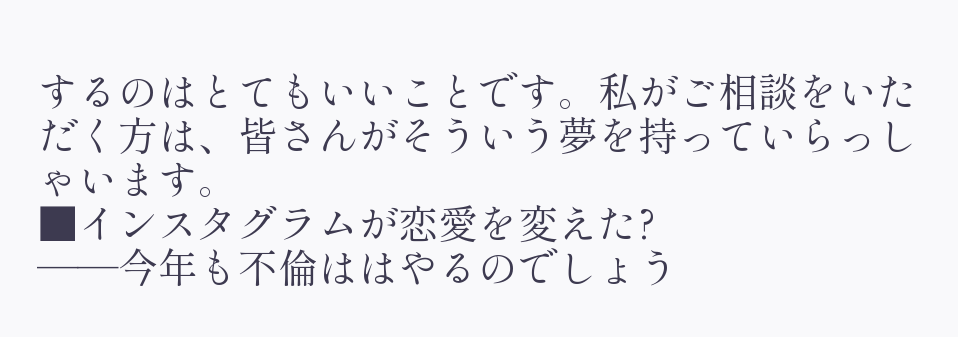するのはとてもいいことです。私がご相談をいただく方は、皆さんがそういう夢を持っていらっしゃいます。
■インスタグラムが恋愛を変えた?
――今年も不倫ははやるのでしょう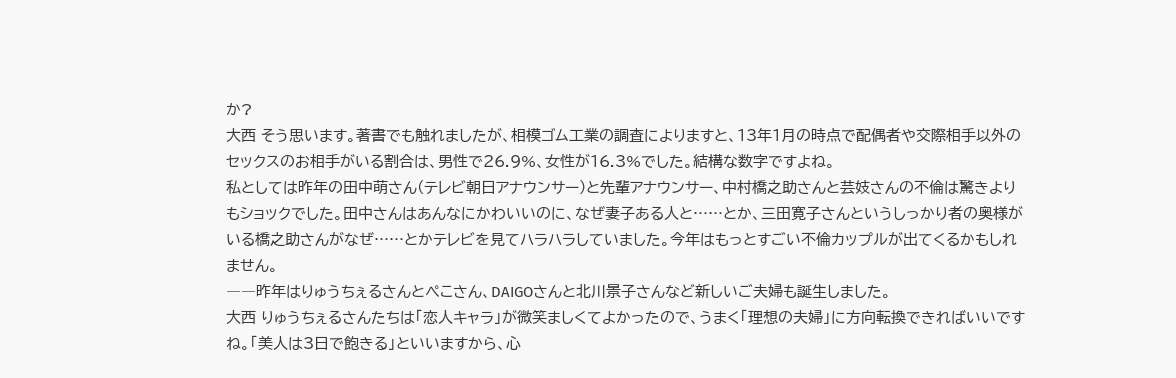か?
大西 そう思います。著書でも触れましたが、相模ゴム工業の調査によりますと、13年1月の時点で配偶者や交際相手以外のセックスのお相手がいる割合は、男性で26.9%、女性が16.3%でした。結構な数字ですよね。
私としては昨年の田中萌さん(テレビ朝日アナウンサー)と先輩アナウンサー、中村橋之助さんと芸妓さんの不倫は驚きよりもショックでした。田中さんはあんなにかわいいのに、なぜ妻子ある人と……とか、三田寛子さんというしっかり者の奥様がいる橋之助さんがなぜ……とかテレビを見てハラハラしていました。今年はもっとすごい不倫カップルが出てくるかもしれません。
――昨年はりゅうちぇるさんとぺこさん、DAIGOさんと北川景子さんなど新しいご夫婦も誕生しました。
大西 りゅうちぇるさんたちは「恋人キャラ」が微笑ましくてよかったので、うまく「理想の夫婦」に方向転換できればいいですね。「美人は3日で飽きる」といいますから、心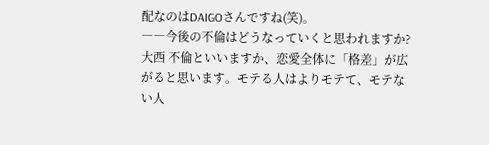配なのはDAIGOさんですね(笑)。
――今後の不倫はどうなっていくと思われますか?
大西 不倫といいますか、恋愛全体に「格差」が広がると思います。モテる人はよりモテて、モテない人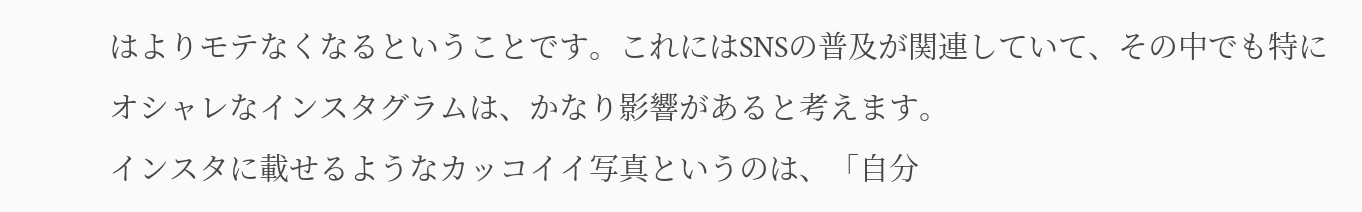はよりモテなくなるということです。これにはSNSの普及が関連していて、その中でも特にオシャレなインスタグラムは、かなり影響があると考えます。
インスタに載せるようなカッコイイ写真というのは、「自分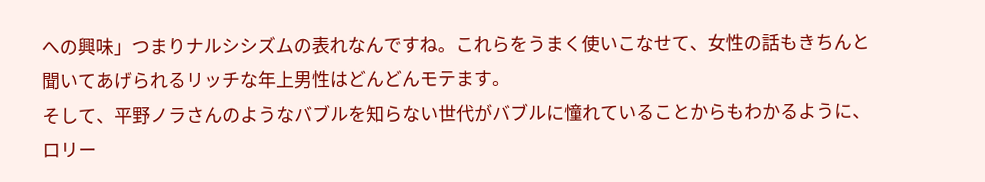への興味」つまりナルシシズムの表れなんですね。これらをうまく使いこなせて、女性の話もきちんと聞いてあげられるリッチな年上男性はどんどんモテます。
そして、平野ノラさんのようなバブルを知らない世代がバブルに憧れていることからもわかるように、ロリー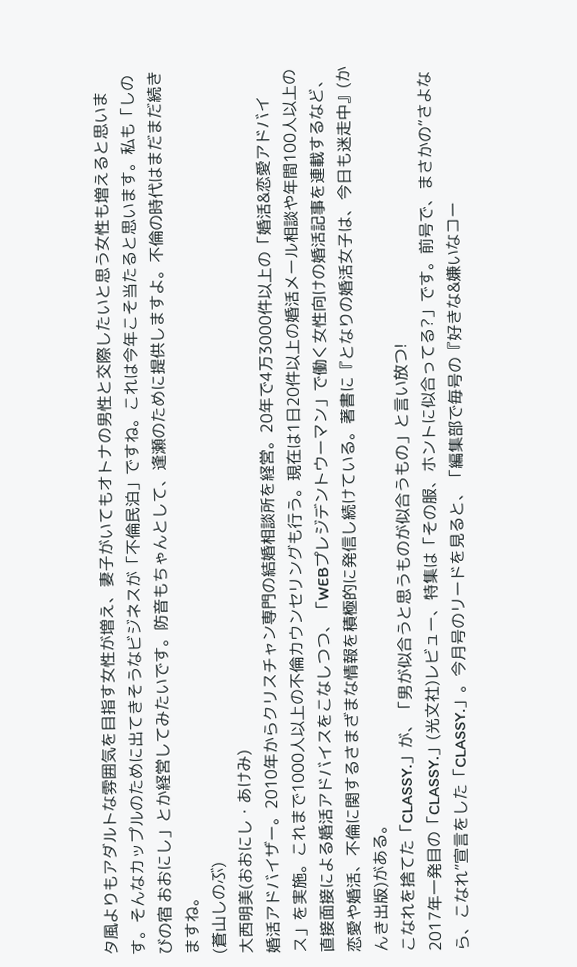タ風よりもアダルトな雰囲気を目指す女性が増え、妻子がいてもオトナの男性と交際したいと思う女性も増えると思います。そんなカップルのために出てきそうなビジネスが「不倫民泊」ですね。これは今年こそ当たると思います。私も「しのびの宿 おおにし」とか経営してみたいです。防音もちゃんとして、逢瀬のために提供しますよ。不倫の時代はまだまだ続きますね。
(蒼山しのぶ)
大西明美(おおにし・あけみ)
婚活アドバイザー。2010年からクリスチャン専門の結婚相談所を経営。20年で4万3000件以上の「婚活&恋愛アドバイス」を実施。これまで1000人以上の不倫カウンセリングも行う。現在は1日20件以上の婚活メール相談や年間100人以上の直接面接による婚活アドバイスをこなしつつ、「WEBプレジデントウーマン」で働く女性向けの婚活記事を連載するなど、恋愛や婚活、不倫に関するさまざまな情報を積極的に発信し続けている。著書に『となりの婚活女子は、今日も迷走中』(かんき出版)がある。
こなれを捨てた「CLASSY.」が、「男が似合うと思うものが似合うもの」と言い放つ!
2017年一発目の「CLASSY.」(光文社)レビュー、特集は「その服、ホントに似合ってる?」です。前号で、まさかの“さよなら、こなれ”宣言をした「CLASSY.」。今月号のリードを見ると、「編集部で毎号の『好きな&嫌いなコー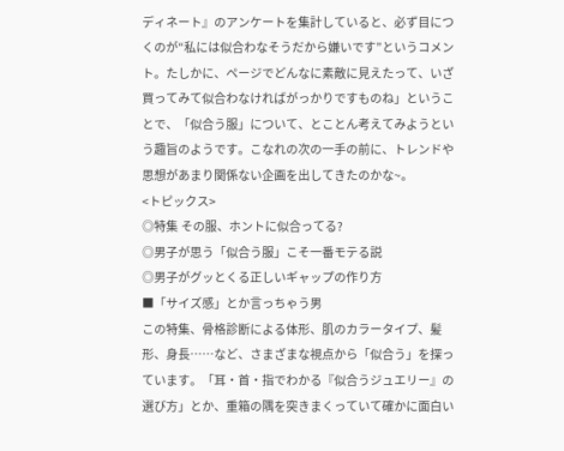ディネート』のアンケートを集計していると、必ず目につくのが“私には似合わなそうだから嫌いです”というコメント。たしかに、ページでどんなに素敵に見えたって、いざ買ってみて似合わなければがっかりですものね」ということで、「似合う服」について、とことん考えてみようという趣旨のようです。こなれの次の一手の前に、トレンドや思想があまり関係ない企画を出してきたのかな~。
<トピックス>
◎特集 その服、ホントに似合ってる?
◎男子が思う「似合う服」こそ一番モテる説
◎男子がグッとくる正しいギャップの作り方
■「サイズ感」とか言っちゃう男
この特集、骨格診断による体形、肌のカラータイプ、髪形、身長……など、さまざまな視点から「似合う」を探っています。「耳・首・指でわかる『似合うジュエリー』の選び方」とか、重箱の隅を突きまくっていて確かに面白い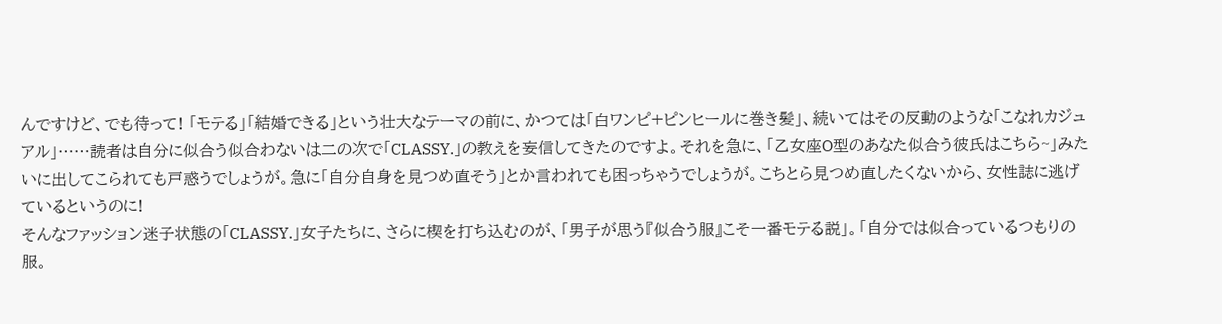んですけど、でも待って! 「モテる」「結婚できる」という壮大なテーマの前に、かつては「白ワンピ+ピンヒールに巻き髪」、続いてはその反動のような「こなれカジュアル」……読者は自分に似合う似合わないは二の次で「CLASSY.」の教えを妄信してきたのですよ。それを急に、「乙女座O型のあなた似合う彼氏はこちら~」みたいに出してこられても戸惑うでしょうが。急に「自分自身を見つめ直そう」とか言われても困っちゃうでしょうが。こちとら見つめ直したくないから、女性誌に逃げているというのに!
そんなファッション迷子状態の「CLASSY.」女子たちに、さらに楔を打ち込むのが、「男子が思う『似合う服』こそ一番モテる説」。「自分では似合っているつもりの服。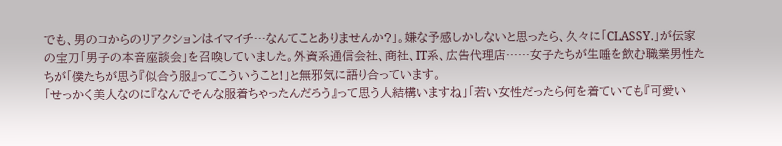でも、男のコからのリアクションはイマイチ…なんてことありませんか?」。嫌な予感しかしないと思ったら、久々に「CLASSY.」が伝家の宝刀「男子の本音座談会」を召喚していました。外資系通信会社、商社、IT系、広告代理店……女子たちが生唾を飲む職業男性たちが「僕たちが思う『似合う服』ってこういうこと!」と無邪気に語り合っています。
「せっかく美人なのに『なんでそんな服着ちゃったんだろう』って思う人結構いますね」「若い女性だったら何を着ていても『可愛い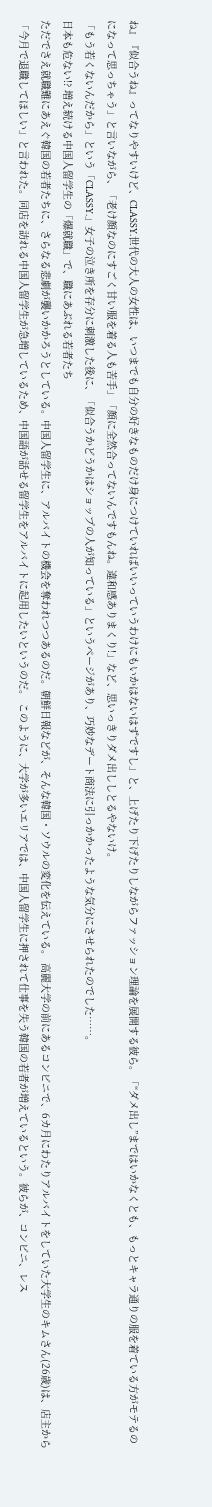ね』『似合うね』ってなりやすいけど、CLASSY.世代の大人の女性は、いつまでも自分の好きなものだけ身につけていればいいっていうわけにもいかはないはずですし」と、上げたり下げたりしながらファッション理論を展開する彼ら。「“ダメ出し”まではいかなくとも、もっとキャラ通りの服を着ている方がモテるのになって思っちゃう」と言いながら、「老け顔なのにすごく甘い服を着る人も苦手」「顔に全然合ってないんですもんね。違和感ありまくり!」など、思いっきりダメ出ししとるやないけ。
「もう若くないんだから」という「CLASSY.」女子の泣き所を存分に刺激した後に、「似合うかどうかはショップの人が知っている」というページがあり、巧妙なデート商法に引っかかったような気分にさせられたのでした……。
日本も危ない!? 増え続ける中国人留学生の「爆就職」で、職にあぶれる若者たち
ただでさえ就職難にあえぐ韓国の若者たちに、さらなる悲劇が襲いかかろうとしている。中国人留学生に、アルバイトの機会を奪われつつあるのだ。朝鮮日報などが、そんな韓国・ソウルの変化を伝えている。 高麗大学の前にあるコンビニで、6カ月にわたりアルバイトをしていた大学生のキムさん(26歳)は、店主から「今月で退職してほしい」と言われた。同店を訪れる中国人留学生が急増しているため、中国語が話せる留学生をアルバイトに起用したいというのだ。 このように、大学が多いエリアでは、中国人留学生に押されて仕事を失う韓国の若者が増えているという。彼らが、コンビニ、レス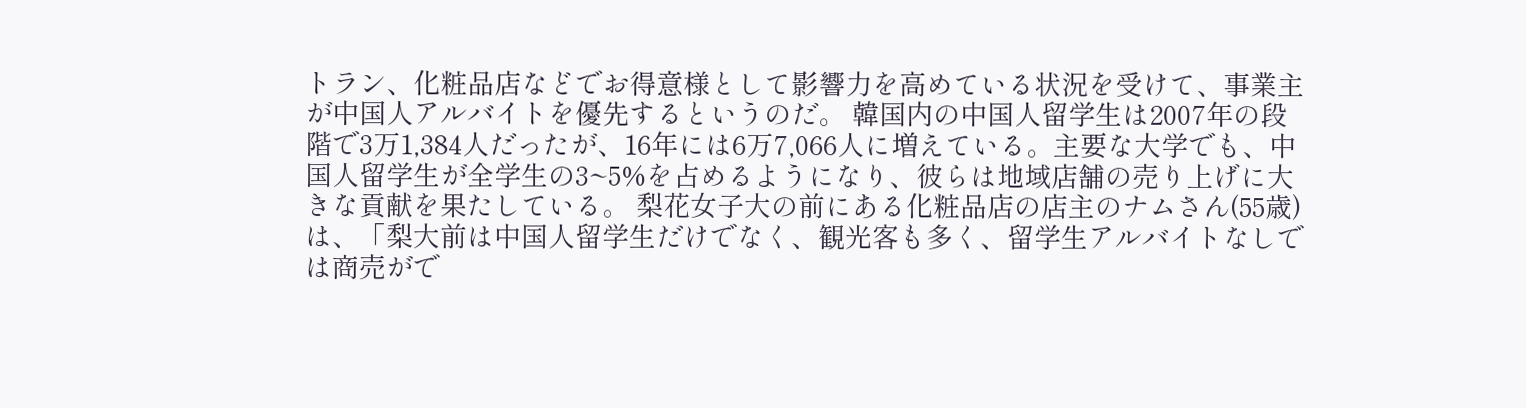トラン、化粧品店などでお得意様として影響力を高めている状況を受けて、事業主が中国人アルバイトを優先するというのだ。 韓国内の中国人留学生は2007年の段階で3万1,384人だったが、16年には6万7,066人に増えている。主要な大学でも、中国人留学生が全学生の3~5%を占めるようになり、彼らは地域店舗の売り上げに大きな貢献を果たしている。 梨花女子大の前にある化粧品店の店主のナムさん(55歳)は、「梨大前は中国人留学生だけでなく、観光客も多く、留学生アルバイトなしでは商売がで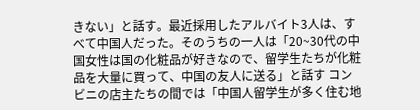きない」と話す。最近採用したアルバイト3人は、すべて中国人だった。そのうちの一人は「20~30代の中国女性は国の化粧品が好きなので、留学生たちが化粧品を大量に買って、中国の友人に送る」と話す コンビニの店主たちの間では「中国人留学生が多く住む地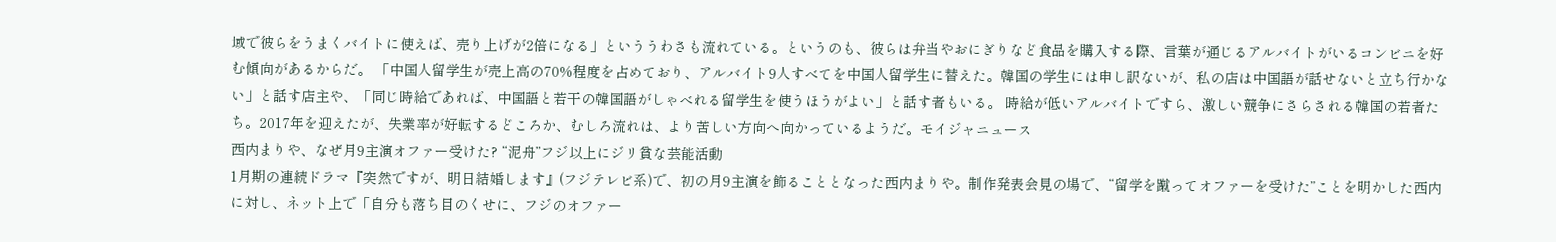域で彼らをうまくバイトに使えば、売り上げが2倍になる」といううわさも流れている。というのも、彼らは弁当やおにぎりなど食品を購入する際、言葉が通じるアルバイトがいるコンビニを好む傾向があるからだ。 「中国人留学生が売上高の70%程度を占めており、アルバイト9人すべてを中国人留学生に替えた。韓国の学生には申し訳ないが、私の店は中国語が話せないと立ち行かない」と話す店主や、「同じ時給であれば、中国語と若干の韓国語がしゃべれる留学生を使うほうがよい」と話す者もいる。 時給が低いアルバイトですら、激しい競争にさらされる韓国の若者たち。2017年を迎えたが、失業率が好転するどころか、むしろ流れは、より苦しい方向へ向かっているようだ。モイジャニュース
西内まりや、なぜ月9主演オファー受けた? “泥舟”フジ以上にジリ貧な芸能活動
1月期の連続ドラマ『突然ですが、明日結婚します』(フジテレビ系)で、初の月9主演を飾ることとなった西内まりや。制作発表会見の場で、“留学を蹴ってオファーを受けた”ことを明かした西内に対し、ネット上で「自分も落ち目のくせに、フジのオファー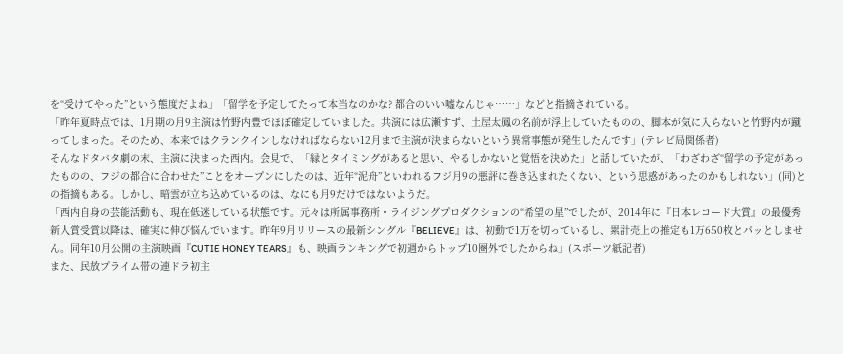を“受けてやった”という態度だよね」「留学を予定してたって本当なのかな? 都合のいい嘘なんじゃ……」などと指摘されている。
「昨年夏時点では、1月期の月9主演は竹野内豊でほぼ確定していました。共演には広瀬すず、土屋太鳳の名前が浮上していたものの、脚本が気に入らないと竹野内が蹴ってしまった。そのため、本来ではクランクインしなければならない12月まで主演が決まらないという異常事態が発生したんです」(テレビ局関係者)
そんなドタバタ劇の末、主演に決まった西内。会見で、「縁とタイミングがあると思い、やるしかないと覚悟を決めた」と話していたが、「わざわざ“留学の予定があったものの、フジの都合に合わせた”ことをオープンにしたのは、近年“泥舟”といわれるフジ月9の悪評に巻き込まれたくない、という思惑があったのかもしれない」(同)との指摘もある。しかし、暗雲が立ち込めているのは、なにも月9だけではないようだ。
「西内自身の芸能活動も、現在低迷している状態です。元々は所属事務所・ライジングプロダクションの“希望の星”でしたが、2014年に『日本レコード大賞』の最優秀新人賞受賞以降は、確実に伸び悩んでいます。昨年9月リリースの最新シングル『BELIEVE』は、初動で1万を切っているし、累計売上の推定も1万650枚とパッとしません。同年10月公開の主演映画『CUTIE HONEY TEARS』も、映画ランキングで初週からトップ10圏外でしたからね」(スポーツ紙記者)
また、民放プライム帯の連ドラ初主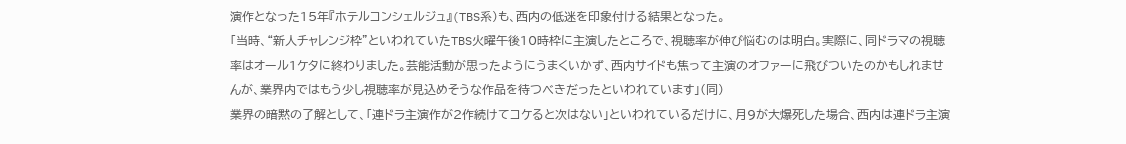演作となった15年『ホテルコンシェルジュ』(TBS系)も、西内の低迷を印象付ける結果となった。
「当時、“新人チャレンジ枠”といわれていたTBS火曜午後10時枠に主演したところで、視聴率が伸び悩むのは明白。実際に、同ドラマの視聴率はオール1ケタに終わりました。芸能活動が思ったようにうまくいかず、西内サイドも焦って主演のオファーに飛びついたのかもしれませんが、業界内ではもう少し視聴率が見込めそうな作品を待つべきだったといわれています」(同)
業界の暗黙の了解として、「連ドラ主演作が2作続けてコケると次はない」といわれているだけに、月9が大爆死した場合、西内は連ドラ主演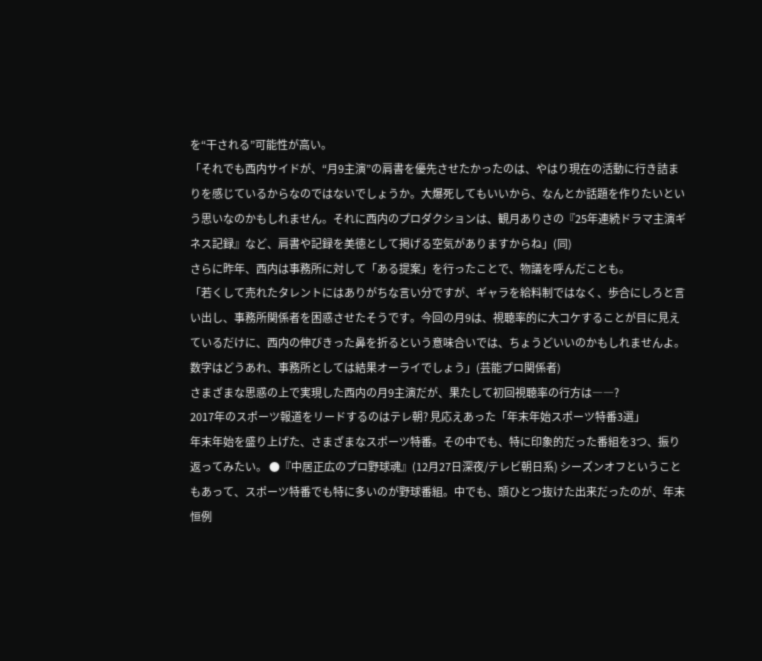を“干される”可能性が高い。
「それでも西内サイドが、“月9主演”の肩書を優先させたかったのは、やはり現在の活動に行き詰まりを感じているからなのではないでしょうか。大爆死してもいいから、なんとか話題を作りたいという思いなのかもしれません。それに西内のプロダクションは、観月ありさの『25年連続ドラマ主演ギネス記録』など、肩書や記録を美徳として掲げる空気がありますからね」(同)
さらに昨年、西内は事務所に対して「ある提案」を行ったことで、物議を呼んだことも。
「若くして売れたタレントにはありがちな言い分ですが、ギャラを給料制ではなく、歩合にしろと言い出し、事務所関係者を困惑させたそうです。今回の月9は、視聴率的に大コケすることが目に見えているだけに、西内の伸びきった鼻を折るという意味合いでは、ちょうどいいのかもしれませんよ。数字はどうあれ、事務所としては結果オーライでしょう」(芸能プロ関係者)
さまざまな思惑の上で実現した西内の月9主演だが、果たして初回視聴率の行方は――?
2017年のスポーツ報道をリードするのはテレ朝? 見応えあった「年末年始スポーツ特番3選」
年末年始を盛り上げた、さまざまなスポーツ特番。その中でも、特に印象的だった番組を3つ、振り返ってみたい。 ●『中居正広のプロ野球魂』(12月27日深夜/テレビ朝日系) シーズンオフということもあって、スポーツ特番でも特に多いのが野球番組。中でも、頭ひとつ抜けた出来だったのが、年末恒例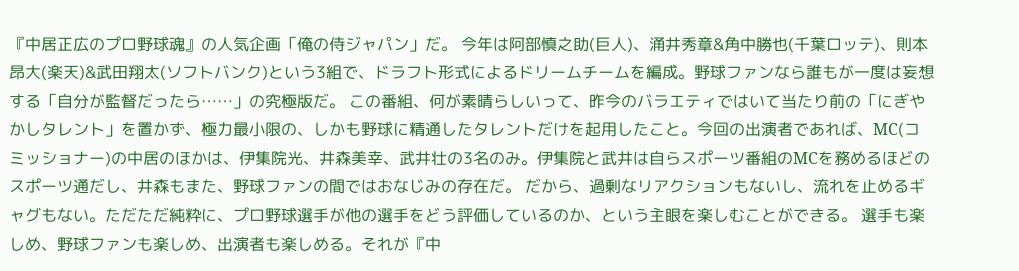『中居正広のプロ野球魂』の人気企画「俺の侍ジャパン」だ。 今年は阿部慎之助(巨人)、涌井秀章&角中勝也(千葉ロッテ)、則本昂大(楽天)&武田翔太(ソフトバンク)という3組で、ドラフト形式によるドリームチームを編成。野球ファンなら誰もが一度は妄想する「自分が監督だったら……」の究極版だ。 この番組、何が素晴らしいって、昨今のバラエティではいて当たり前の「にぎやかしタレント」を置かず、極力最小限の、しかも野球に精通したタレントだけを起用したこと。今回の出演者であれば、MC(コミッショナー)の中居のほかは、伊集院光、井森美幸、武井壮の3名のみ。伊集院と武井は自らスポーツ番組のMCを務めるほどのスポーツ通だし、井森もまた、野球ファンの間ではおなじみの存在だ。 だから、過剰なリアクションもないし、流れを止めるギャグもない。ただただ純粋に、プロ野球選手が他の選手をどう評価しているのか、という主眼を楽しむことができる。 選手も楽しめ、野球ファンも楽しめ、出演者も楽しめる。それが『中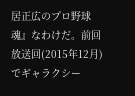居正広のプロ野球魂』なわけだ。前回放送回(2015年12月)でギャラクシー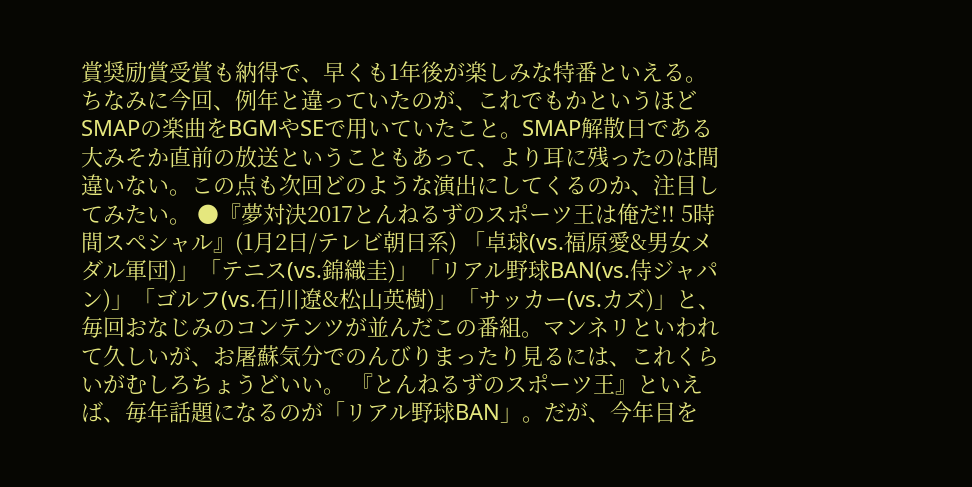賞奨励賞受賞も納得で、早くも1年後が楽しみな特番といえる。 ちなみに今回、例年と違っていたのが、これでもかというほどSMAPの楽曲をBGMやSEで用いていたこと。SMAP解散日である大みそか直前の放送ということもあって、より耳に残ったのは間違いない。この点も次回どのような演出にしてくるのか、注目してみたい。 ●『夢対決2017とんねるずのスポーツ王は俺だ!! 5時間スペシャル』(1月2日/テレビ朝日系) 「卓球(vs.福原愛&男女メダル軍団)」「テニス(vs.錦織圭)」「リアル野球BAN(vs.侍ジャパン)」「ゴルフ(vs.石川遼&松山英樹)」「サッカー(vs.カズ)」と、毎回おなじみのコンテンツが並んだこの番組。マンネリといわれて久しいが、お屠蘇気分でのんびりまったり見るには、これくらいがむしろちょうどいい。 『とんねるずのスポーツ王』といえば、毎年話題になるのが「リアル野球BAN」。だが、今年目を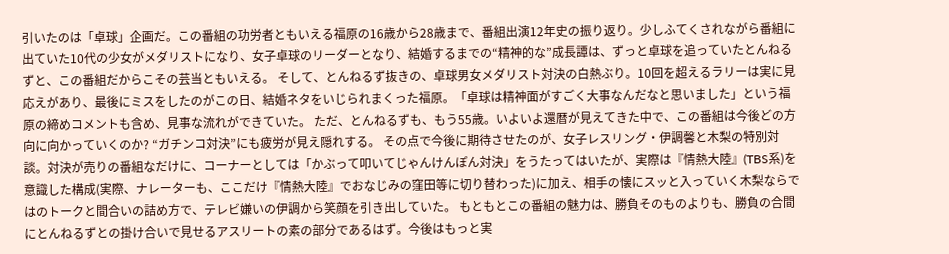引いたのは「卓球」企画だ。この番組の功労者ともいえる福原の16歳から28歳まで、番組出演12年史の振り返り。少しふてくされながら番組に出ていた10代の少女がメダリストになり、女子卓球のリーダーとなり、結婚するまでの“精神的な”成長譚は、ずっと卓球を追っていたとんねるずと、この番組だからこその芸当ともいえる。 そして、とんねるず抜きの、卓球男女メダリスト対決の白熱ぶり。10回を超えるラリーは実に見応えがあり、最後にミスをしたのがこの日、結婚ネタをいじられまくった福原。「卓球は精神面がすごく大事なんだなと思いました」という福原の締めコメントも含め、見事な流れができていた。 ただ、とんねるずも、もう55歳。いよいよ還暦が見えてきた中で、この番組は今後どの方向に向かっていくのか? “ガチンコ対決”にも疲労が見え隠れする。 その点で今後に期待させたのが、女子レスリング・伊調馨と木梨の特別対談。対決が売りの番組なだけに、コーナーとしては「かぶって叩いてじゃんけんぽん対決」をうたってはいたが、実際は『情熱大陸』(TBS系)を意識した構成(実際、ナレーターも、ここだけ『情熱大陸』でおなじみの窪田等に切り替わった)に加え、相手の懐にスッと入っていく木梨ならではのトークと間合いの詰め方で、テレビ嫌いの伊調から笑顔を引き出していた。 もともとこの番組の魅力は、勝負そのものよりも、勝負の合間にとんねるずとの掛け合いで見せるアスリートの素の部分であるはず。今後はもっと実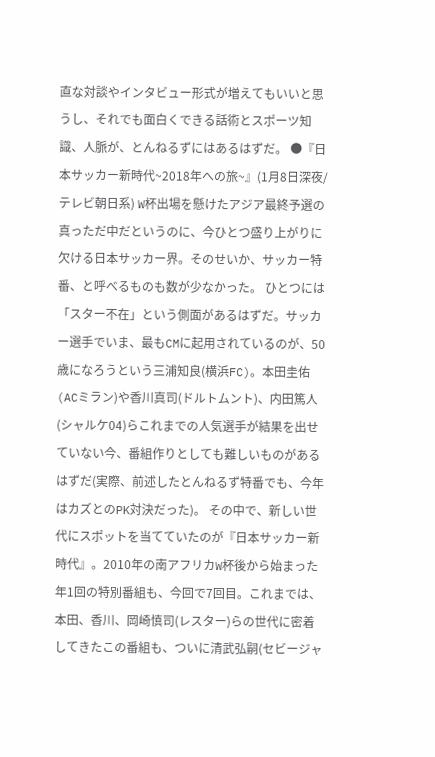直な対談やインタビュー形式が増えてもいいと思うし、それでも面白くできる話術とスポーツ知識、人脈が、とんねるずにはあるはずだ。 ●『日本サッカー新時代~2018年への旅~』(1月8日深夜/テレビ朝日系) W杯出場を懸けたアジア最終予選の真っただ中だというのに、今ひとつ盛り上がりに欠ける日本サッカー界。そのせいか、サッカー特番、と呼べるものも数が少なかった。 ひとつには「スター不在」という側面があるはずだ。サッカー選手でいま、最もCMに起用されているのが、50歳になろうという三浦知良(横浜FC)。本田圭佑(ACミラン)や香川真司(ドルトムント)、内田篤人(シャルケ04)らこれまでの人気選手が結果を出せていない今、番組作りとしても難しいものがあるはずだ(実際、前述したとんねるず特番でも、今年はカズとのPK対決だった)。 その中で、新しい世代にスポットを当てていたのが『日本サッカー新時代』。2010年の南アフリカW杯後から始まった年1回の特別番組も、今回で7回目。これまでは、本田、香川、岡崎慎司(レスター)らの世代に密着してきたこの番組も、ついに清武弘嗣(セビージャ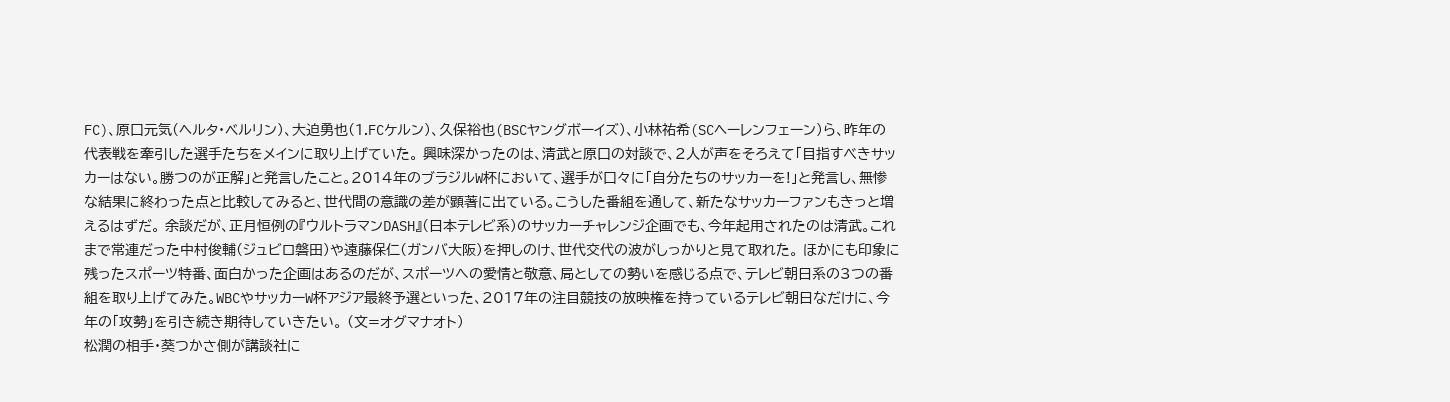FC)、原口元気(ヘルタ・ベルリン)、大迫勇也(1.FCケルン)、久保裕也(BSCヤングボーイズ)、小林祐希(SCヘーレンフェーン)ら、昨年の代表戦を牽引した選手たちをメインに取り上げていた。 興味深かったのは、清武と原口の対談で、2人が声をそろえて「目指すべきサッカーはない。勝つのが正解」と発言したこと。2014年のブラジルW杯において、選手が口々に「自分たちのサッカーを!」と発言し、無惨な結果に終わった点と比較してみると、世代間の意識の差が顕著に出ている。こうした番組を通して、新たなサッカーファンもきっと増えるはずだ。 余談だが、正月恒例の『ウルトラマンDASH』(日本テレビ系)のサッカーチャレンジ企画でも、今年起用されたのは清武。これまで常連だった中村俊輔(ジュビロ磐田)や遠藤保仁(ガンバ大阪)を押しのけ、世代交代の波がしっかりと見て取れた。 ほかにも印象に残ったスポーツ特番、面白かった企画はあるのだが、スポーツへの愛情と敬意、局としての勢いを感じる点で、テレビ朝日系の3つの番組を取り上げてみた。WBCやサッカーW杯アジア最終予選といった、2017年の注目競技の放映権を持っているテレビ朝日なだけに、今年の「攻勢」を引き続き期待していきたい。 (文=オグマナオト)
松潤の相手・葵つかさ側が講談社に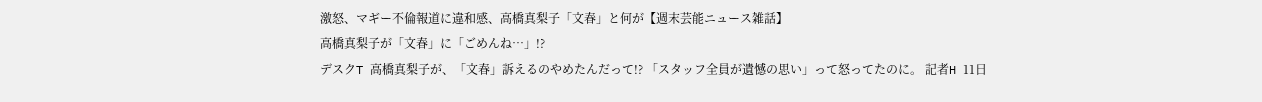激怒、マギー不倫報道に違和感、高橋真梨子「文春」と何が【週末芸能ニュース雑話】
高橋真梨子が「文春」に「ごめんね…」!?
デスクT 高橋真梨子が、「文春」訴えるのやめたんだって!? 「スタッフ全員が遺憾の思い」って怒ってたのに。 記者H 11日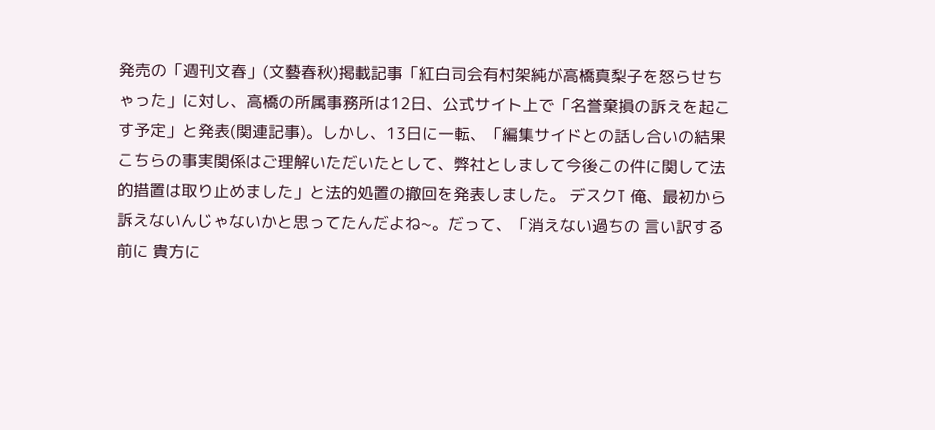発売の「週刊文春」(文藝春秋)掲載記事「紅白司会有村架純が高橋真梨子を怒らせちゃった」に対し、高橋の所属事務所は12日、公式サイト上で「名誉棄損の訴えを起こす予定」と発表(関連記事)。しかし、13日に一転、「編集サイドとの話し合いの結果こちらの事実関係はご理解いただいたとして、弊社としまして今後この件に関して法的措置は取り止めました」と法的処置の撤回を発表しました。 デスクT 俺、最初から訴えないんじゃないかと思ってたんだよね~。だって、「消えない過ちの 言い訳する前に 貴方に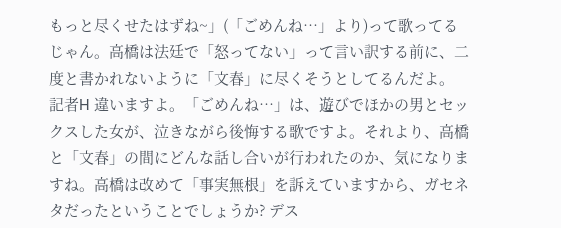もっと尽くせたはずね~」(「ごめんね…」より)って歌ってるじゃん。高橋は法廷で「怒ってない」って言い訳する前に、二度と書かれないように「文春」に尽くそうとしてるんだよ。 記者H 違いますよ。「ごめんね…」は、遊びでほかの男とセックスした女が、泣きながら後悔する歌ですよ。それより、高橋と「文春」の間にどんな話し合いが行われたのか、気になりますね。高橋は改めて「事実無根」を訴えていますから、ガセネタだったということでしょうか? デス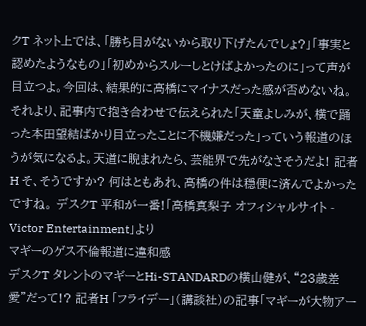クT ネット上では、「勝ち目がないから取り下げたんでしょ?」「事実と認めたようなもの」「初めからスルーしとけばよかったのに」って声が目立つよ。今回は、結果的に高橋にマイナスだった感が否めないね。それより、記事内で抱き合わせで伝えられた「天童よしみが、横で踊った本田望結ばかり目立ったことに不機嫌だった」っていう報道のほうが気になるよ。天道に睨まれたら、芸能界で先がなさそうだよ! 記者H そ、そうですか? 何はともあれ、高橋の件は穏便に済んでよかったですね。 デスクT 平和が一番!「高橋真梨子 オフィシャルサイト - Victor Entertainment」より
マギーのゲス不倫報道に違和感
デスクT タレントのマギーとHi-STANDARDの横山健が、“23歳差愛”だって!? 記者H 「フライデー」(講談社)の記事「マギーが大物アー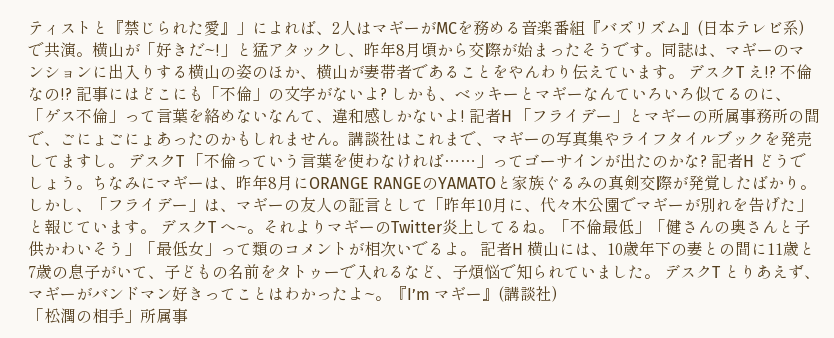ティストと『禁じられた愛』」によれば、2人はマギーがMCを務める音楽番組『バズリズム』(日本テレビ系)で共演。横山が「好きだ~!」と猛アタックし、昨年8月頃から交際が始まったそうです。同誌は、マギーのマンションに出入りする横山の姿のほか、横山が妻帯者であることをやんわり伝えています。 デスクT え!? 不倫なの!? 記事にはどこにも「不倫」の文字がないよ? しかも、ベッキーとマギーなんていろいろ似てるのに、「ゲス不倫」って言葉を絡めないなんて、違和感しかないよ! 記者H 「フライデー」とマギーの所属事務所の間で、ごにょごにょあったのかもしれません。講談社はこれまで、マギーの写真集やライフタイルブックを発売してますし。 デスクT 「不倫っていう言葉を使わなければ……」ってゴーサインが出たのかな? 記者H どうでしょう。ちなみにマギーは、昨年8月にORANGE RANGEのYAMATOと家族ぐるみの真剣交際が発覚したばかり。しかし、「フライデー」は、マギーの友人の証言として「昨年10月に、代々木公園でマギーが別れを告げた」と報じています。 デスクT へ~。それよりマギーのTwitter炎上してるね。「不倫最低」「健さんの奥さんと子供かわいそう」「最低女」って類のコメントが相次いでるよ。 記者H 横山には、10歳年下の妻との間に11歳と7歳の息子がいて、子どもの名前をタトゥーで入れるなど、子煩悩で知られていました。 デスクT とりあえず、マギーがバンドマン好きってことはわかったよ~。『I’m マギー』(講談社)
「松潤の相手」所属事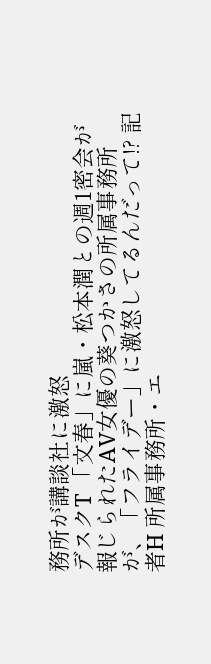務所が講談社に激怒
デスクT 「文春」に嵐・松本潤との週1密会が報じられたAV女優の葵つかさの所属事務所が、「フライデー」に激怒してるんだって!? 記者H 所属事務所・エ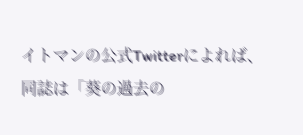イトマンの公式Twitterによれば、同誌は「葵の過去の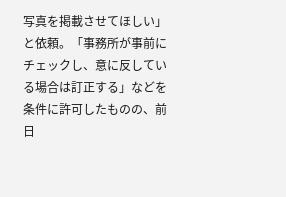写真を掲載させてほしい」と依頼。「事務所が事前にチェックし、意に反している場合は訂正する」などを条件に許可したものの、前日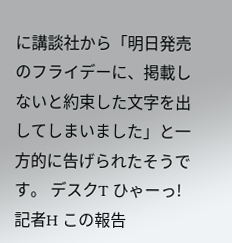に講談社から「明日発売のフライデーに、掲載しないと約束した文字を出してしまいました」と一方的に告げられたそうです。 デスクT ひゃーっ! 記者H この報告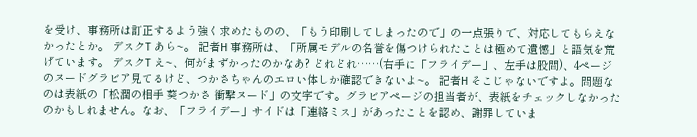を受け、事務所は訂正するよう強く求めたものの、「もう印刷してしまったので」の一点張りで、対応してもらえなかったとか。 デスクT あら~。 記者H 事務所は、「所属モデルの名誉を傷つけられたことは極めて遺憾」と語気を荒げています。 デスクT え~、何がまずかったのかなあ? どれどれ……(右手に「フライデー」、左手は股間)、4ページのヌードグラビア見てるけど、つかさちゃんのエロい体しか確認できないよ~。 記者H そこじゃないですよ。問題なのは表紙の「松潤の相手 葵つかさ 衝撃ヌード」の文字です。グラビアページの担当者が、表紙をチェックしなかったのかもしれません。なお、「フライデー」サイドは「連絡ミス」があったことを認め、謝罪していま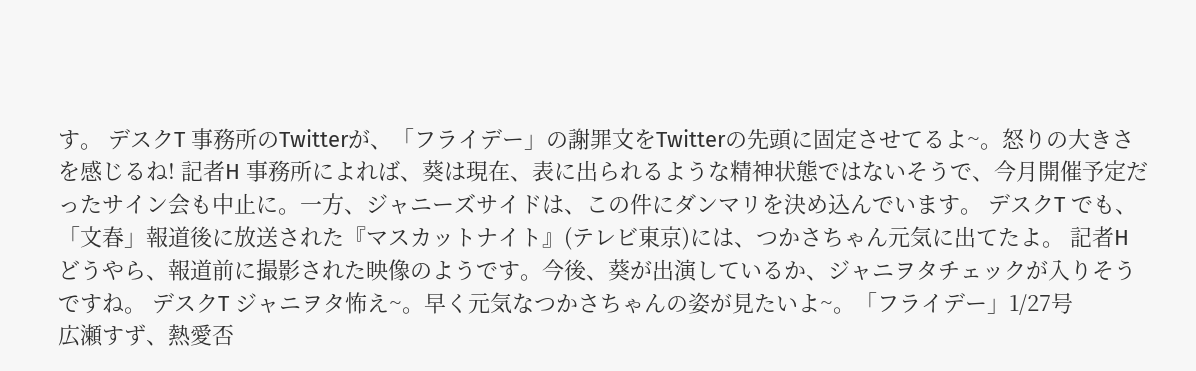す。 デスクT 事務所のTwitterが、「フライデー」の謝罪文をTwitterの先頭に固定させてるよ~。怒りの大きさを感じるね! 記者H 事務所によれば、葵は現在、表に出られるような精神状態ではないそうで、今月開催予定だったサイン会も中止に。一方、ジャニーズサイドは、この件にダンマリを決め込んでいます。 デスクT でも、「文春」報道後に放送された『マスカットナイト』(テレビ東京)には、つかさちゃん元気に出てたよ。 記者H どうやら、報道前に撮影された映像のようです。今後、葵が出演しているか、ジャニヲタチェックが入りそうですね。 デスクT ジャニヲタ怖え~。早く元気なつかさちゃんの姿が見たいよ~。「フライデー」1/27号
広瀬すず、熱愛否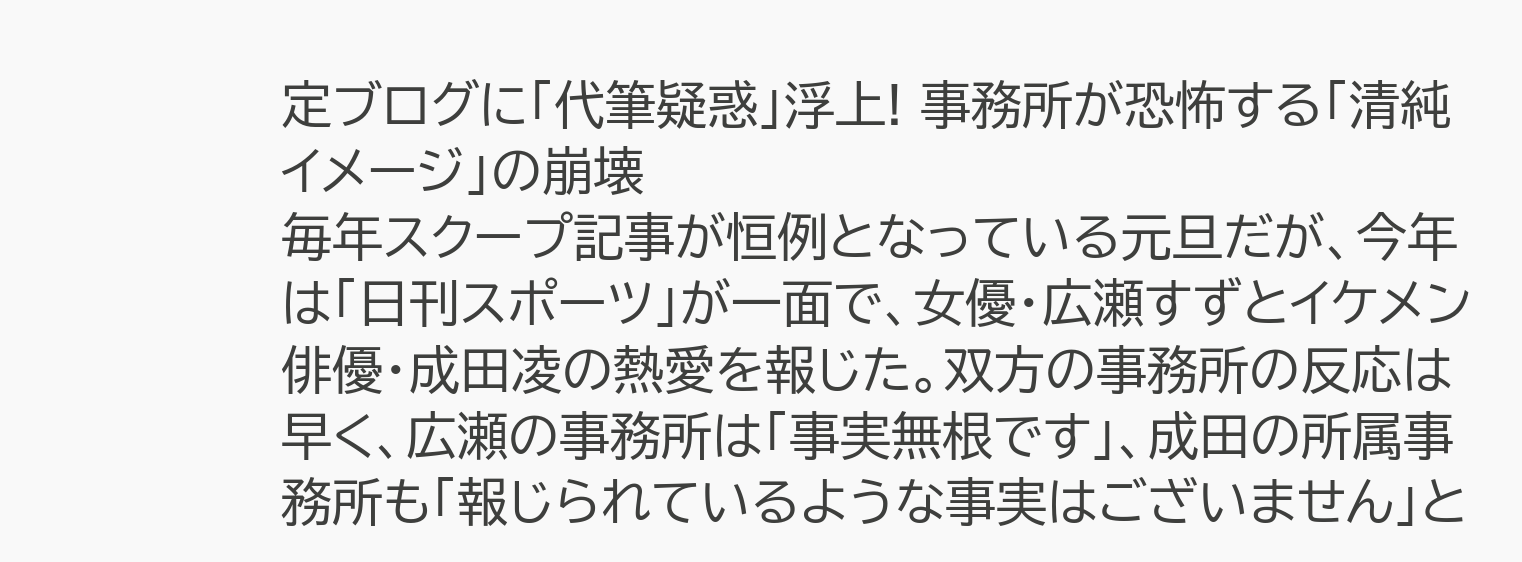定ブログに「代筆疑惑」浮上! 事務所が恐怖する「清純イメージ」の崩壊
毎年スクープ記事が恒例となっている元旦だが、今年は「日刊スポーツ」が一面で、女優・広瀬すずとイケメン俳優・成田凌の熱愛を報じた。双方の事務所の反応は早く、広瀬の事務所は「事実無根です」、成田の所属事務所も「報じられているような事実はございません」と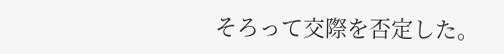そろって交際を否定した。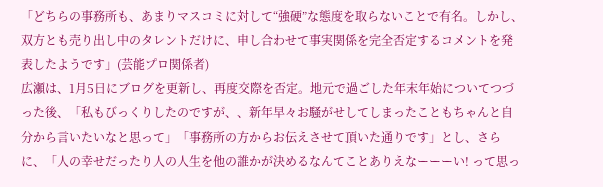「どちらの事務所も、あまりマスコミに対して“強硬”な態度を取らないことで有名。しかし、双方とも売り出し中のタレントだけに、申し合わせて事実関係を完全否定するコメントを発表したようです」(芸能プロ関係者)
広瀬は、1月5日にブログを更新し、再度交際を否定。地元で過ごした年末年始についてつづった後、「私もびっくりしたのですが、、新年早々お騒がせしてしまったこともちゃんと自分から言いたいなと思って」「事務所の方からお伝えさせて頂いた通りです」とし、さらに、「人の幸せだったり人の人生を他の誰かが決めるなんてことありえなーーーい! って思っ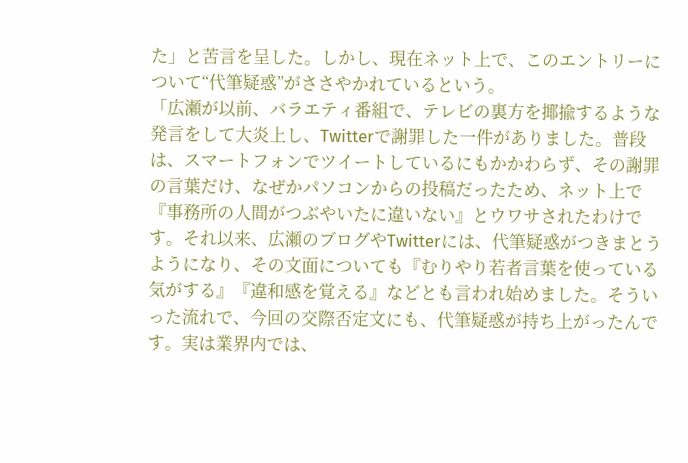た」と苦言を呈した。しかし、現在ネット上で、このエントリーについて“代筆疑惑”がささやかれているという。
「広瀬が以前、バラエティ番組で、テレビの裏方を揶揄するような発言をして大炎上し、Twitterで謝罪した一件がありました。普段は、スマートフォンでツイートしているにもかかわらず、その謝罪の言葉だけ、なぜかパソコンからの投稿だったため、ネット上で『事務所の人間がつぶやいたに違いない』とウワサされたわけです。それ以来、広瀬のブログやTwitterには、代筆疑惑がつきまとうようになり、その文面についても『むりやり若者言葉を使っている気がする』『違和感を覚える』などとも言われ始めました。そういった流れで、今回の交際否定文にも、代筆疑惑が持ち上がったんです。実は業界内では、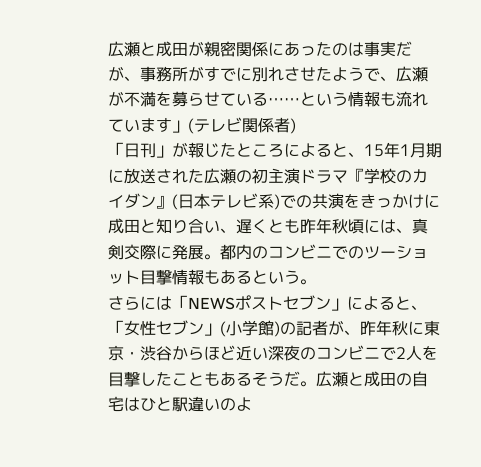広瀬と成田が親密関係にあったのは事実だが、事務所がすでに別れさせたようで、広瀬が不満を募らせている……という情報も流れています」(テレビ関係者)
「日刊」が報じたところによると、15年1月期に放送された広瀬の初主演ドラマ『学校のカイダン』(日本テレビ系)での共演をきっかけに成田と知り合い、遅くとも昨年秋頃には、真剣交際に発展。都内のコンビニでのツーショット目撃情報もあるという。
さらには「NEWSポストセブン」によると、「女性セブン」(小学館)の記者が、昨年秋に東京・渋谷からほど近い深夜のコンビニで2人を目撃したこともあるそうだ。広瀬と成田の自宅はひと駅違いのよ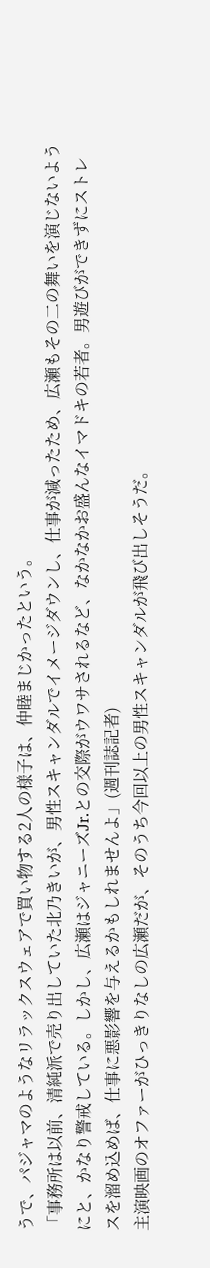うで、パジャマのようなリラックスウェアで買い物する2人の様子は、仲睦まじかったという。
「事務所は以前、清純派で売り出していた北乃きいが、男性スキャンダルでイメージダウンし、仕事が減ったため、広瀬もその二の舞いを演じないようにと、かなり警戒している。しかし、広瀬はジャニーズJr.との交際がウワサされるなど、なかなかお盛んなイマドキの若者。男遊びができずにストレスを溜め込めば、仕事に悪影響を与えるかもしれませんよ」(週刊誌記者)
主演映画のオファーがひっきりなしの広瀬だが、そのうち今回以上の男性スキャンダルが飛び出しそうだ。